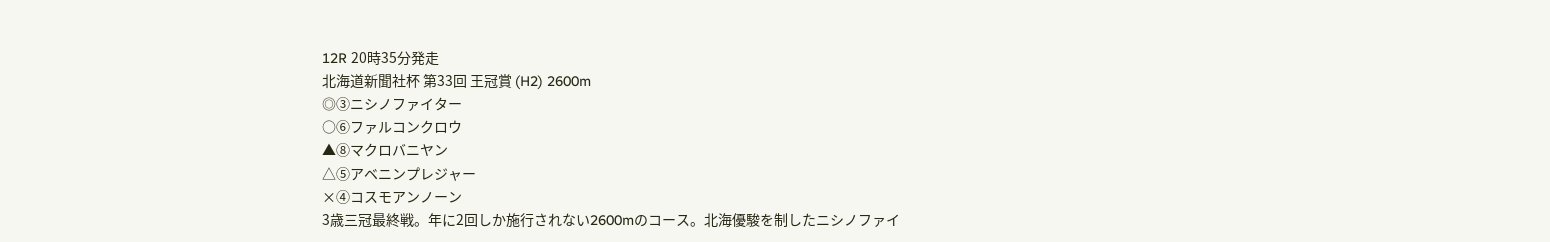12R 20時35分発走
北海道新聞社杯 第33回 王冠賞 (H2) 2600m
◎③ニシノファイター
○⑥ファルコンクロウ
▲⑧マクロバニヤン
△⑤アベニンプレジャー
×④コスモアンノーン
3歳三冠最終戦。年に2回しか施行されない2600mのコース。北海優駿を制したニシノファイ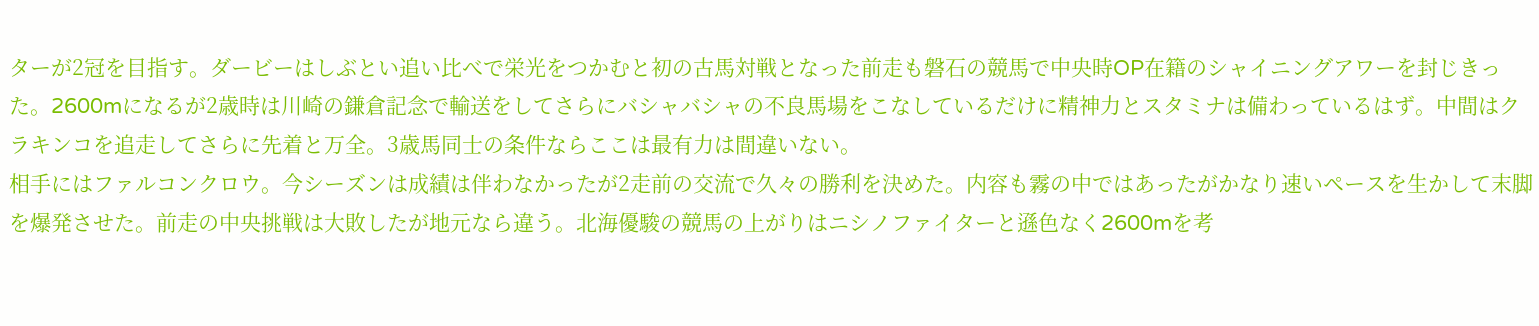ターが2冠を目指す。ダービーはしぶとい追い比べで栄光をつかむと初の古馬対戦となった前走も磐石の競馬で中央時OP在籍のシャイニングアワーを封じきった。2600mになるが2歳時は川崎の鎌倉記念で輸送をしてさらにバシャバシャの不良馬場をこなしているだけに精神力とスタミナは備わっているはず。中間はクラキンコを追走してさらに先着と万全。3歳馬同士の条件ならここは最有力は間違いない。
相手にはファルコンクロウ。今シーズンは成績は伴わなかったが2走前の交流で久々の勝利を決めた。内容も霧の中ではあったがかなり速いペースを生かして末脚を爆発させた。前走の中央挑戦は大敗したが地元なら違う。北海優駿の競馬の上がりはニシノファイターと遜色なく2600mを考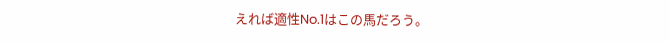えれば適性No.1はこの馬だろう。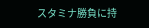スタミナ勝負に持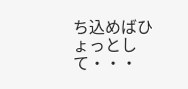ち込めばひょっとして・・・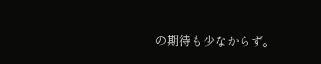の期待も少なからず。